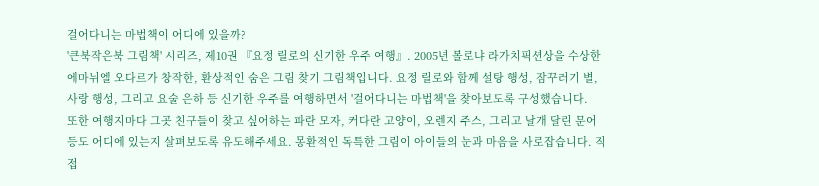걸어다니는 마법책이 어디에 있을까?
'큰북작은북 그림책' 시리즈, 제10권 『요정 릴로의 신기한 우주 여행』. 2005년 볼로냐 라가치픽션상을 수상한 에마뉘엘 오다르가 창작한, 환상적인 숨은 그림 찾기 그림책입니다. 요정 릴로와 함께 설탕 행성, 잠꾸러기 별, 사랑 행성, 그리고 요술 은하 등 신기한 우주를 여행하면서 '걸어다니는 마법책'을 찾아보도록 구성했습니다.
또한 여행지마다 그곳 친구들이 찾고 싶어하는 파란 모자, 커다란 고양이, 오렌지 주스, 그리고 날개 달린 문어 등도 어디에 있는지 살펴보도록 유도해주세요. 몽환적인 독특한 그림이 아이들의 눈과 마음을 사로잡습니다. 직접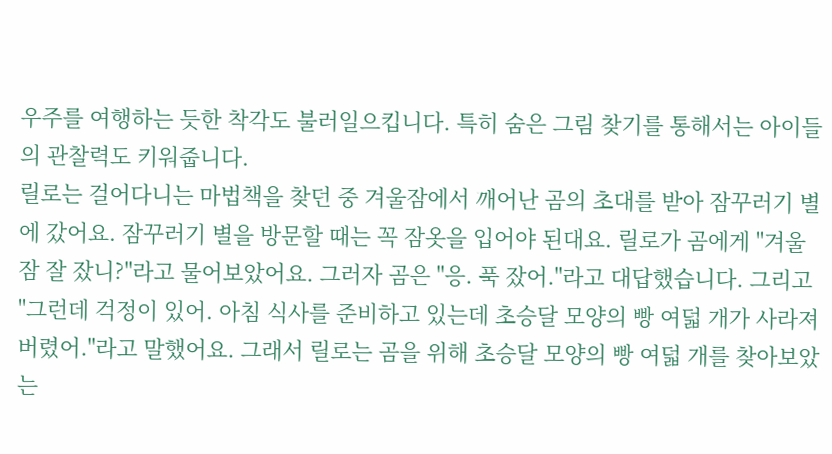우주를 여행하는 듯한 착각도 불러일으킵니다. 특히 숨은 그림 찾기를 통해서는 아이들의 관찰력도 키워줍니다.
릴로는 걸어다니는 마법책을 찾던 중 겨울잠에서 깨어난 곰의 초대를 받아 잠꾸러기 별에 갔어요. 잠꾸러기 별을 방문할 때는 꼭 잠옷을 입어야 된대요. 릴로가 곰에게 "겨울잠 잘 잤니?"라고 물어보았어요. 그러자 곰은 "응. 푹 잤어."라고 대답했습니다. 그리고 "그런데 걱정이 있어. 아침 식사를 준비하고 있는데 초승달 모양의 빵 여덟 개가 사라져 버렸어."라고 말했어요. 그래서 릴로는 곰을 위해 초승달 모양의 빵 여덟 개를 찾아보았는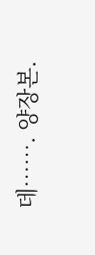데……. 양장본.